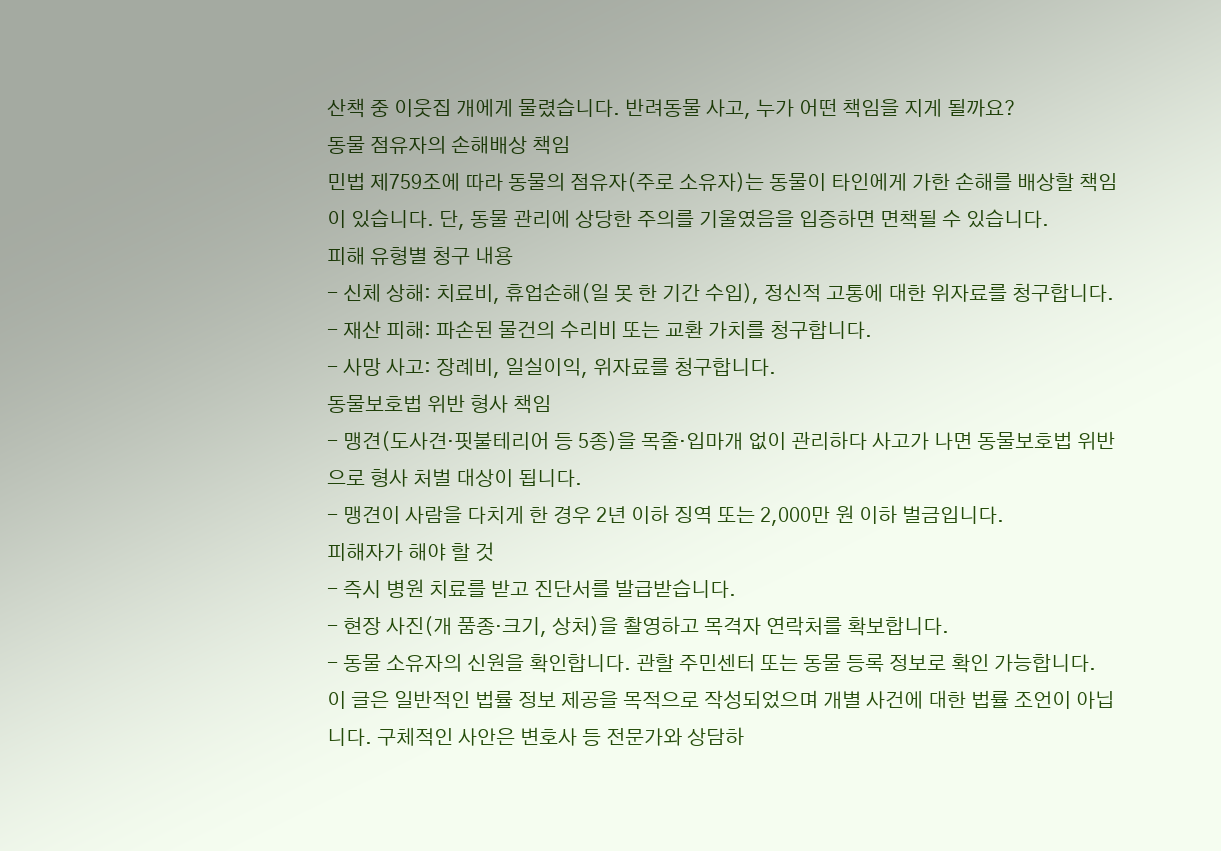산책 중 이웃집 개에게 물렸습니다. 반려동물 사고, 누가 어떤 책임을 지게 될까요?
동물 점유자의 손해배상 책임
민법 제759조에 따라 동물의 점유자(주로 소유자)는 동물이 타인에게 가한 손해를 배상할 책임이 있습니다. 단, 동물 관리에 상당한 주의를 기울였음을 입증하면 면책될 수 있습니다.
피해 유형별 청구 내용
- 신체 상해: 치료비, 휴업손해(일 못 한 기간 수입), 정신적 고통에 대한 위자료를 청구합니다.
- 재산 피해: 파손된 물건의 수리비 또는 교환 가치를 청구합니다.
- 사망 사고: 장례비, 일실이익, 위자료를 청구합니다.
동물보호법 위반 형사 책임
- 맹견(도사견·핏불테리어 등 5종)을 목줄·입마개 없이 관리하다 사고가 나면 동물보호법 위반으로 형사 처벌 대상이 됩니다.
- 맹견이 사람을 다치게 한 경우 2년 이하 징역 또는 2,000만 원 이하 벌금입니다.
피해자가 해야 할 것
- 즉시 병원 치료를 받고 진단서를 발급받습니다.
- 현장 사진(개 품종·크기, 상처)을 촬영하고 목격자 연락처를 확보합니다.
- 동물 소유자의 신원을 확인합니다. 관할 주민센터 또는 동물 등록 정보로 확인 가능합니다.
이 글은 일반적인 법률 정보 제공을 목적으로 작성되었으며 개별 사건에 대한 법률 조언이 아닙니다. 구체적인 사안은 변호사 등 전문가와 상담하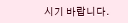시기 바랍니다.